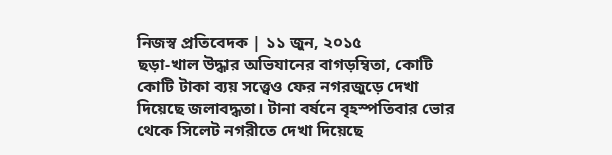নিজস্ব প্রতিবেদক | ১১ জুন, ২০১৫
ছড়া-খাল উদ্ধার অভিযানের বাগড়ম্বিতা, কোটি কোটি টাকা ব্যয় সত্ত্বেও ফের নগরজুড়ে দেখা দিয়েছে জলাবদ্ধতা। টানা বর্ষনে বৃহস্পতিবার ভোর থেকে সিলেট নগরীতে দেখা দিয়েছে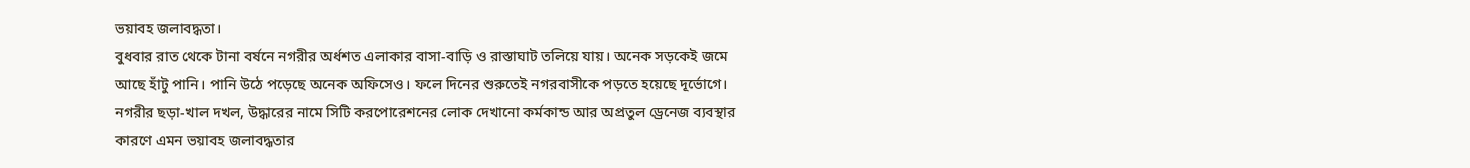ভয়াবহ জলাবদ্ধতা।
বুধবার রাত থেকে টানা বর্ষনে নগরীর অর্ধশত এলাকার বাসা-বাড়ি ও রাস্তাঘাট তলিয়ে যায়। অনেক সড়কেই জমে আছে হাঁটু পানি। পানি উঠে পড়েছে অনেক অফিসেও। ফলে দিনের শুরুতেই নগরবাসীকে পড়তে হয়েছে দূর্ভোগে।
নগরীর ছড়া-খাল দখল, উদ্ধারের নামে সিটি করপোরেশনের লোক দেখানো কর্মকান্ড আর অপ্রতুল ড্রেনেজ ব্যবস্থার কারণে এমন ভয়াবহ জলাবদ্ধতার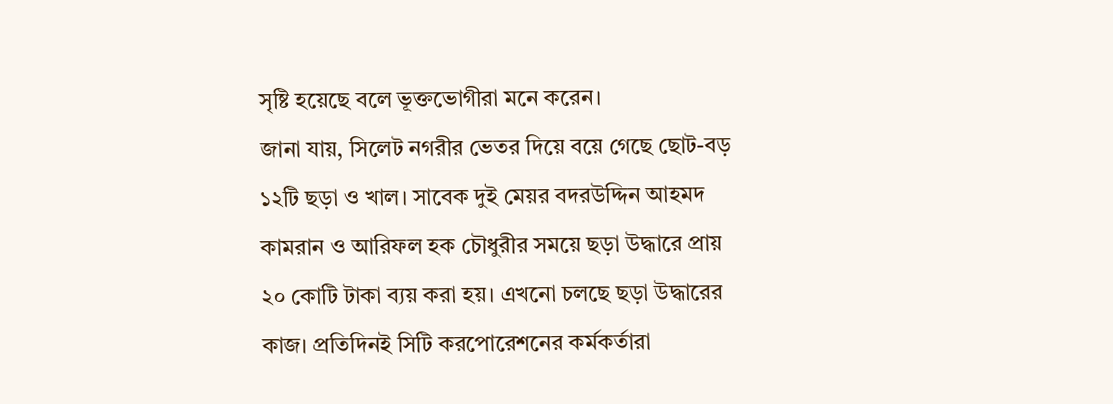সৃষ্টি হয়েছে বলে ভূক্তভোগীরা মনে করেন।
জানা যায়, সিলেট নগরীর ভেতর দিয়ে বয়ে গেছে ছোট-বড় ১২টি ছড়া ও খাল। সাবেক দুই মেয়র বদরউদ্দিন আহমদ কামরান ও আরিফল হক চৌধুরীর সময়ে ছড়া উদ্ধারে প্রায় ২০ কোটি টাকা ব্যয় করা হয়। এখনো চলছে ছড়া উদ্ধারের কাজ। প্রতিদিনই সিটি করপোরেশনের কর্মকর্তারা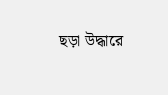ছড়া উদ্ধারে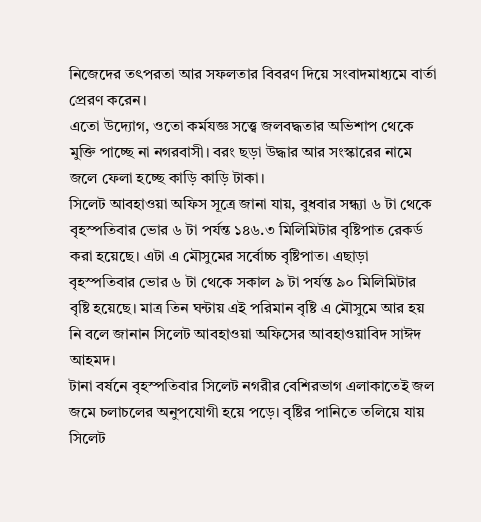নিজেদের তৎপরতা আর সফলতার বিবরণ দিয়ে সংবাদমাধ্যমে বার্তা প্রেরণ করেন।
এতো উদ্যোগ, ওতো কর্মযজ্ঞ সত্ত্বে জলবদ্ধতার অভিশাপ থেকে মুক্তি পাচ্ছে না নগরবাসী। বরং ছড়া উদ্ধার আর সংস্কারের নামে জলে ফেলা হচ্ছে কাড়ি কাড়ি টাকা।
সিলেট আবহাওয়া অফিস সূত্রে জানা যায়, বুধবার সন্ধ্যা ৬ টা থেকে বৃহস্পতিবার ভোর ৬ টা পর্যন্ত ১৪৬.৩ মিলিমিটার বৃষ্টিপাত রেকর্ড করা হয়েছে। এটা এ মৌসুমের সর্বোচ্চ বৃষ্টিপাত। এছাড়া বৃহস্পতিবার ভোর ৬ টা থেকে সকাল ৯ টা পর্যন্ত ৯০ মিলিমিটার বৃষ্টি হয়েছে। মাত্র তিন ঘন্টায় এই পরিমান বৃষ্টি এ মৌসুমে আর হয় নি বলে জানান সিলেট আবহাওয়া অফিসের আবহাওয়াবিদ সাঈদ আহমদ।
টানা বর্ষনে বৃহস্পতিবার সিলেট নগরীর বেশিরভাগ এলাকাতেই জল জমে চলাচলের অনুপযোগী হয়ে পড়ে। বৃষ্টির পানিতে তলিয়ে যায় সিলেট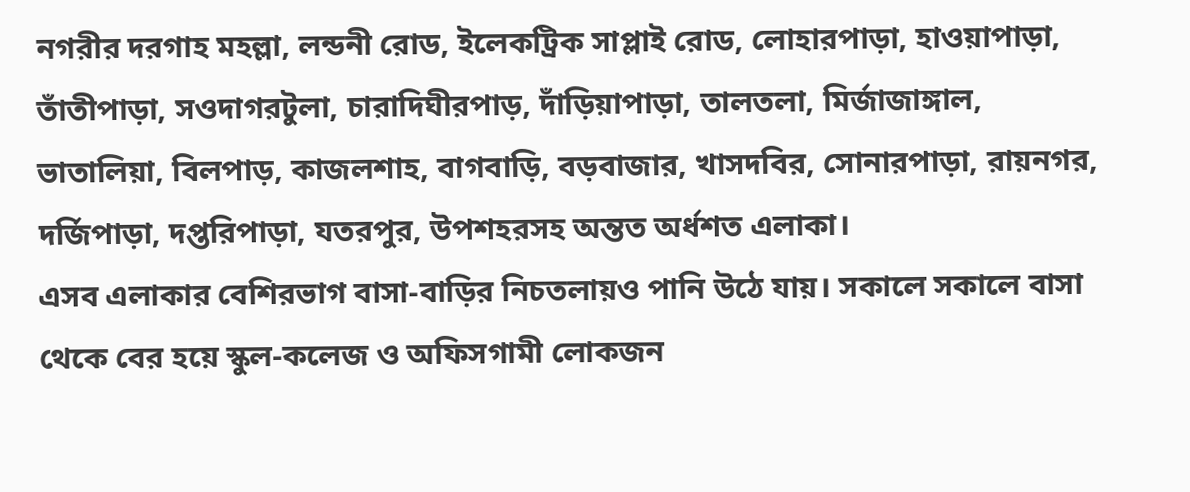নগরীর দরগাহ মহল্লা, লন্ডনী রোড, ইলেকট্রিক সাপ্লাই রোড, লোহারপাড়া, হাওয়াপাড়া, তাঁতীপাড়া, সওদাগরটুলা, চারাদিঘীরপাড়, দাঁড়িয়াপাড়া, তালতলা, মির্জাজাঙ্গাল, ভাতালিয়া, বিলপাড়, কাজলশাহ, বাগবাড়ি, বড়বাজার, খাসদবির, সোনারপাড়া, রায়নগর, দর্জিপাড়া, দপ্তরিপাড়া, যতরপুর, উপশহরসহ অন্তত অর্ধশত এলাকা।
এসব এলাকার বেশিরভাগ বাসা-বাড়ির নিচতলায়ও পানি উঠে যায়। সকালে সকালে বাসা থেকে বের হয়ে স্কুল-কলেজ ও অফিসগামী লোকজন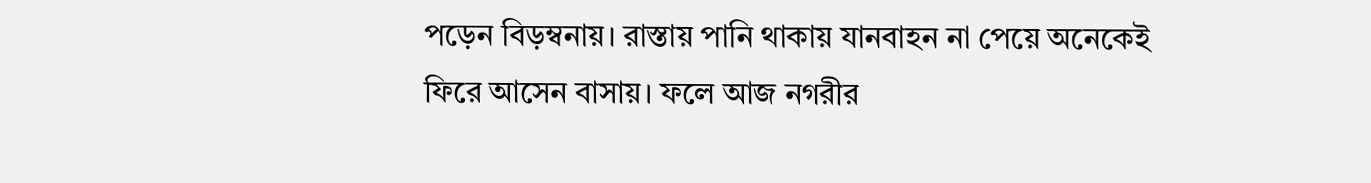পড়েন বিড়ম্বনায়। রাস্তায় পানি থাকায় যানবাহন না পেয়ে অনেকেই ফিরে আসেন বাসায়। ফলে আজ নগরীর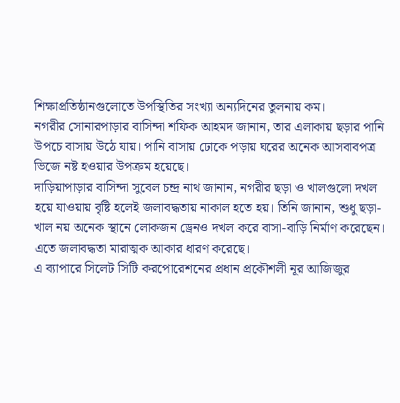শিক্ষাপ্রতিষ্ঠানগুলোতে উপস্থিতির সংখ্যা অন্যদিনের তুলনায় কম।
নগরীর সোনারপাড়ার বাসিন্দা শফিক আহমদ জানান, তার এলাকায় ছড়ার পানি উপচে বাসায় উঠে যায়। পানি বাসায় ঢোকে পড়ায় ঘরের অনেক আসবাবপত্র ভিজে নষ্ট হওয়ার উপক্রম হয়েছে।
দাড়িয়াপাড়ার বাসিন্দা সুবেল চন্দ্র নাথ জানান, নগরীর ছড়া ও খালগুলো দখল হয়ে যাওয়ায় বৃষ্টি হলেই জলাবদ্ধতায় নাকাল হতে হয়। তিনি জানান, শুধু ছড়া-খাল নয় অনেক স্থানে লোকজন ড্রেনও দখল করে বাসা-বাড়ি নির্মাণ করেছেন। এতে জলাবদ্ধতা মারাত্মক আকার ধারণ করেছে।
এ ব্যাপারে সিলেট সিটি করপোরেশনের প্রধান প্রকৌশলী নূর আজিজুর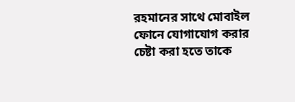রহমানের সাথে মোবাইল ফোনে যোগাযোগ করার চেষ্টা করা হতে তাকে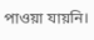পাওয়া যায়নি।